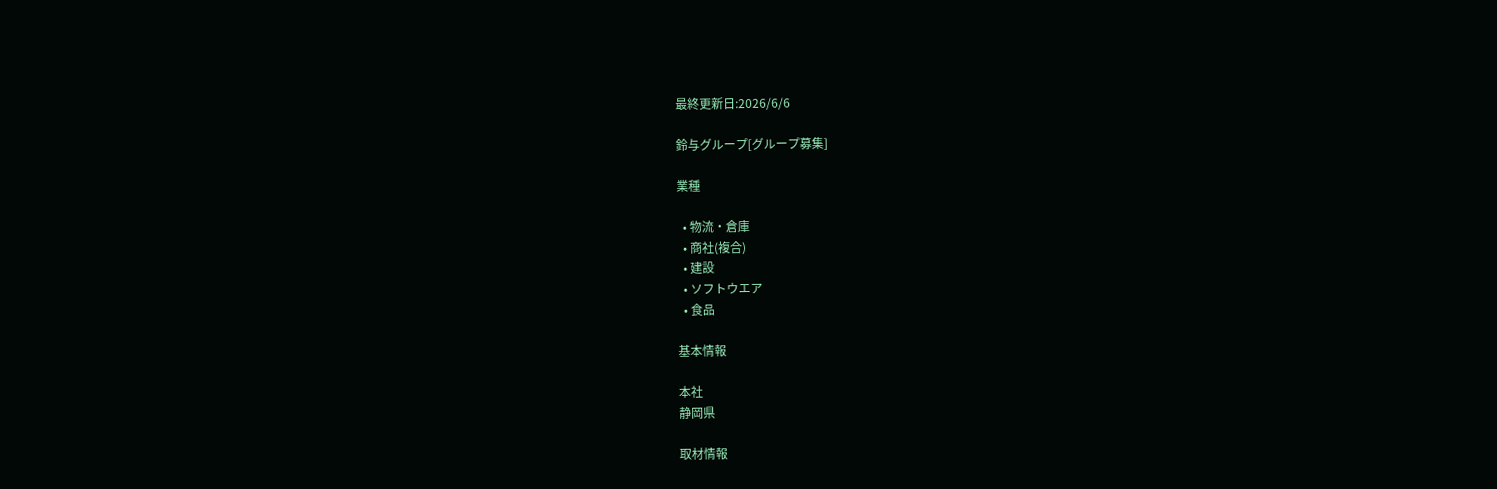最終更新日:2026/6/6

鈴与グループ[グループ募集]

業種

  • 物流・倉庫
  • 商社(複合)
  • 建設
  • ソフトウエア
  • 食品

基本情報

本社
静岡県

取材情報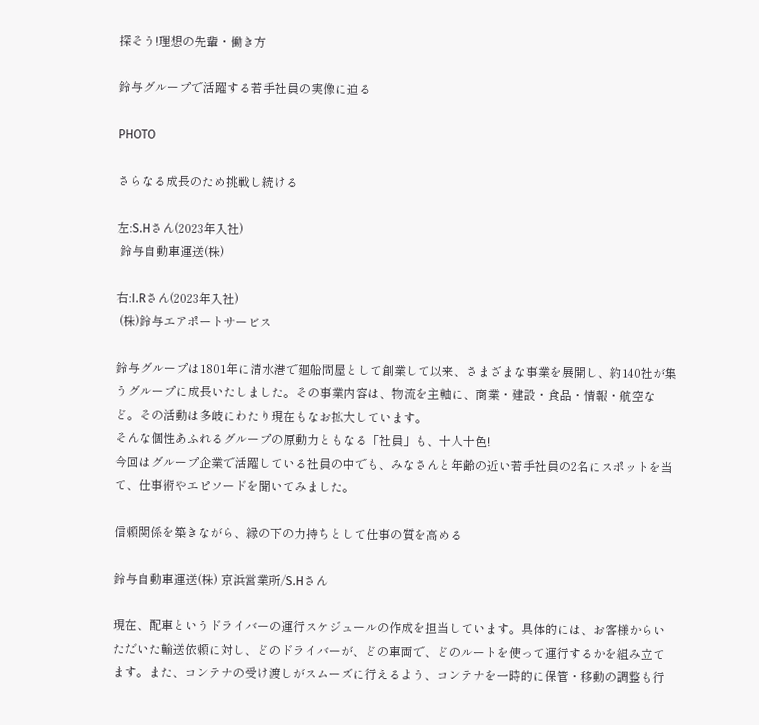探そう!理想の先輩・働き方

鈴与グループで活躍する若手社員の実像に迫る

PHOTO

さらなる成長のため挑戦し続ける

左:S.Hさん(2023年入社)
 鈴与自動車運送(株)

右:I.Rさん(2023年入社)
 (株)鈴与エアポートサービス

鈴与グループは1801年に清水港で廻船問屋として創業して以来、さまざまな事業を展開し、約140社が集うグループに成長いたしました。その事業内容は、物流を主軸に、商業・建設・食品・情報・航空など。その活動は多岐にわたり現在もなお拡大しています。
そんな個性あふれるグループの原動力ともなる「社員」も、十人十色!
今回はグループ企業で活躍している社員の中でも、みなさんと年齢の近い若手社員の2名にスポットを当て、仕事術やエピソードを聞いてみました。

信頼関係を築きながら、縁の下の力持ちとして仕事の質を高める

鈴与自動車運送(株) 京浜営業所/S.Hさん

現在、配車というドライバーの運行スケジュールの作成を担当しています。具体的には、お客様からいただいた輸送依頼に対し、どのドライバーが、どの車両で、どのルートを使って運行するかを組み立てます。また、コンテナの受け渡しがスムーズに行えるよう、コンテナを一時的に保管・移動の調整も行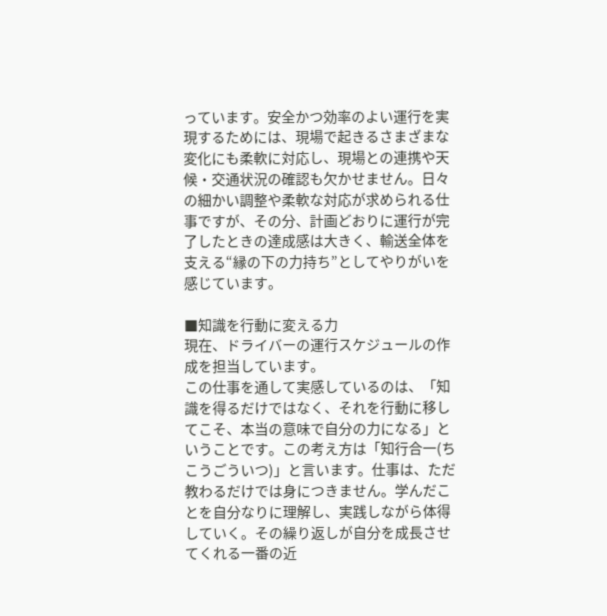っています。安全かつ効率のよい運行を実現するためには、現場で起きるさまざまな変化にも柔軟に対応し、現場との連携や天候・交通状況の確認も欠かせません。日々の細かい調整や柔軟な対応が求められる仕事ですが、その分、計画どおりに運行が完了したときの達成感は大きく、輸送全体を支える“縁の下の力持ち”としてやりがいを感じています。

■知識を行動に変える力
現在、ドライバーの運行スケジュールの作成を担当しています。
この仕事を通して実感しているのは、「知識を得るだけではなく、それを行動に移してこそ、本当の意味で自分の力になる」ということです。この考え方は「知行合一(ちこうごういつ)」と言います。仕事は、ただ教わるだけでは身につきません。学んだことを自分なりに理解し、実践しながら体得していく。その繰り返しが自分を成長させてくれる一番の近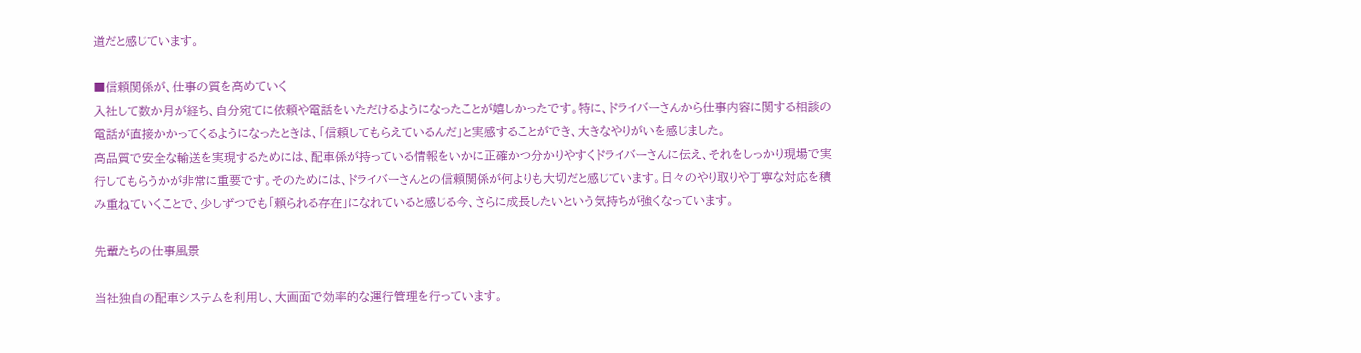道だと感じています。

■信頼関係が、仕事の質を高めていく
入社して数か月が経ち、自分宛てに依頼や電話をいただけるようになったことが嬉しかったです。特に、ドライバーさんから仕事内容に関する相談の電話が直接かかってくるようになったときは、「信頼してもらえているんだ」と実感することができ、大きなやりがいを感じました。
高品質で安全な輸送を実現するためには、配車係が持っている情報をいかに正確かつ分かりやすくドライバーさんに伝え、それをしっかり現場で実行してもらうかが非常に重要です。そのためには、ドライバーさんとの信頼関係が何よりも大切だと感じています。日々のやり取りや丁寧な対応を積み重ねていくことで、少しずつでも「頼られる存在」になれていると感じる今、さらに成長したいという気持ちが強くなっています。

先輩たちの仕事風景

当社独自の配車システムを利用し、大画面で効率的な運行管理を行っています。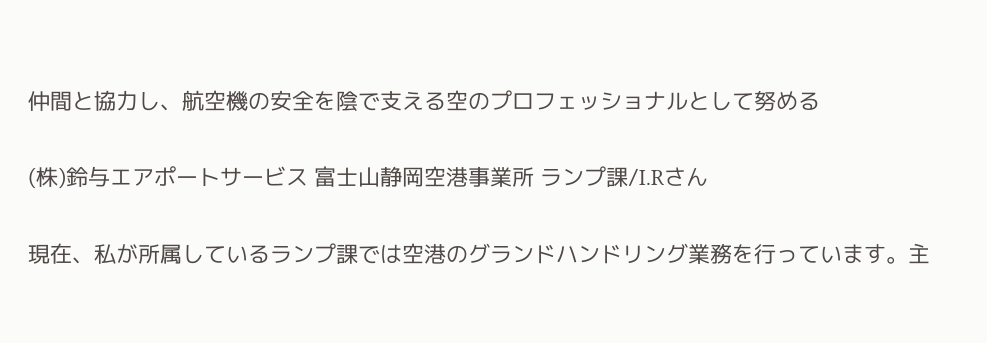仲間と協力し、航空機の安全を陰で支える空のプロフェッショナルとして努める

(株)鈴与エアポートサービス 富士山静岡空港事業所 ランプ課/I.Rさん

現在、私が所属しているランプ課では空港のグランドハンドリング業務を行っています。主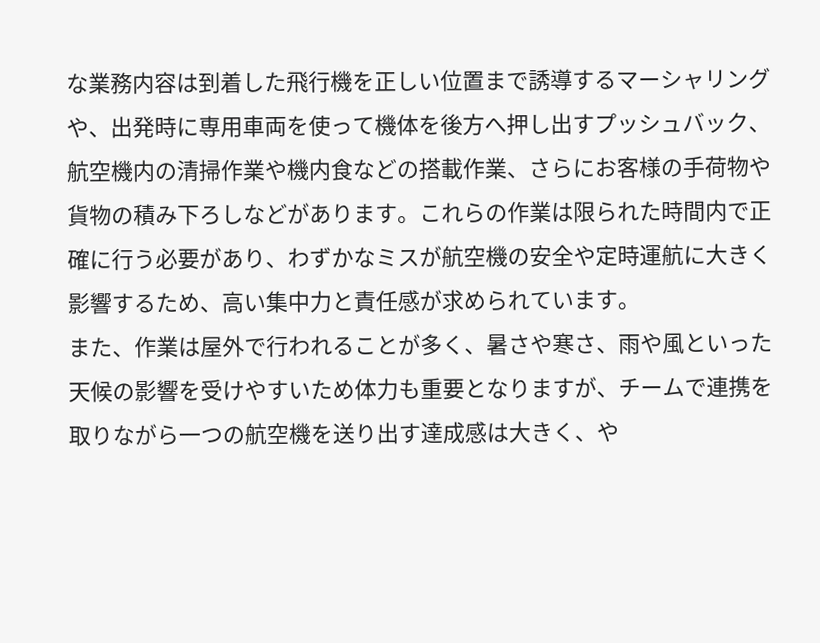な業務内容は到着した飛行機を正しい位置まで誘導するマーシャリングや、出発時に専用車両を使って機体を後方へ押し出すプッシュバック、航空機内の清掃作業や機内食などの搭載作業、さらにお客様の手荷物や貨物の積み下ろしなどがあります。これらの作業は限られた時間内で正確に行う必要があり、わずかなミスが航空機の安全や定時運航に大きく影響するため、高い集中力と責任感が求められています。
また、作業は屋外で行われることが多く、暑さや寒さ、雨や風といった天候の影響を受けやすいため体力も重要となりますが、チームで連携を取りながら一つの航空機を送り出す達成感は大きく、や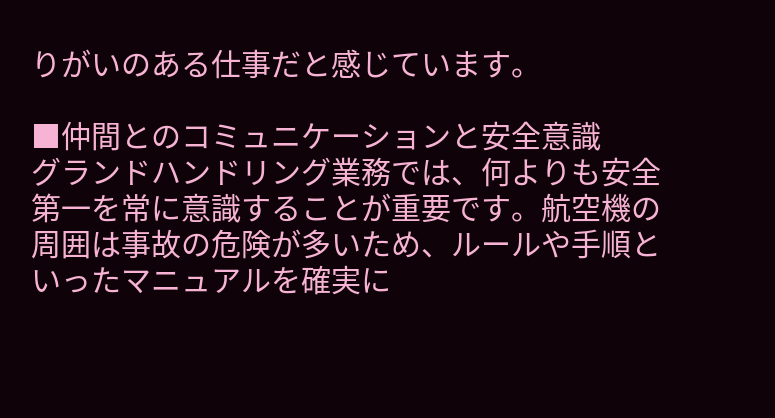りがいのある仕事だと感じています。

■仲間とのコミュニケーションと安全意識
グランドハンドリング業務では、何よりも安全第一を常に意識することが重要です。航空機の周囲は事故の危険が多いため、ルールや手順といったマニュアルを確実に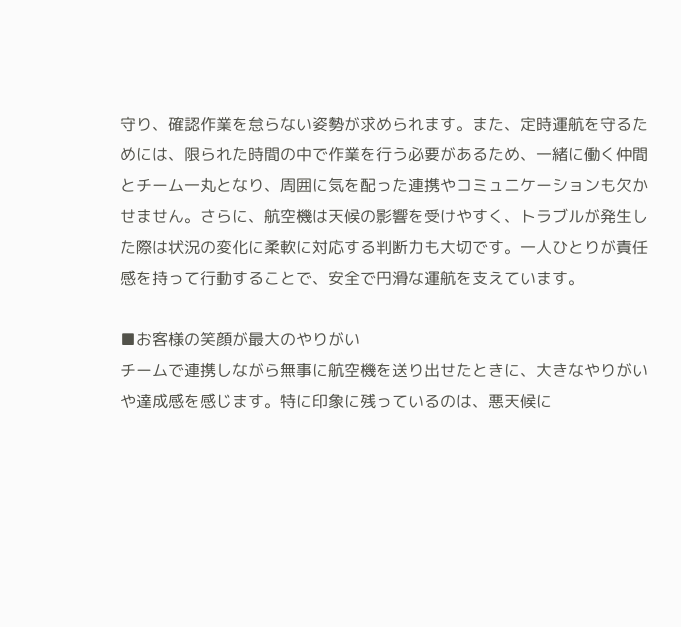守り、確認作業を怠らない姿勢が求められます。また、定時運航を守るためには、限られた時間の中で作業を行う必要があるため、一緒に働く仲間とチーム一丸となり、周囲に気を配った連携やコミュニケーションも欠かせません。さらに、航空機は天候の影響を受けやすく、トラブルが発生した際は状況の変化に柔軟に対応する判断力も大切です。一人ひとりが責任感を持って行動することで、安全で円滑な運航を支えています。

■お客様の笑顔が最大のやりがい
チームで連携しながら無事に航空機を送り出せたときに、大きなやりがいや達成感を感じます。特に印象に残っているのは、悪天候に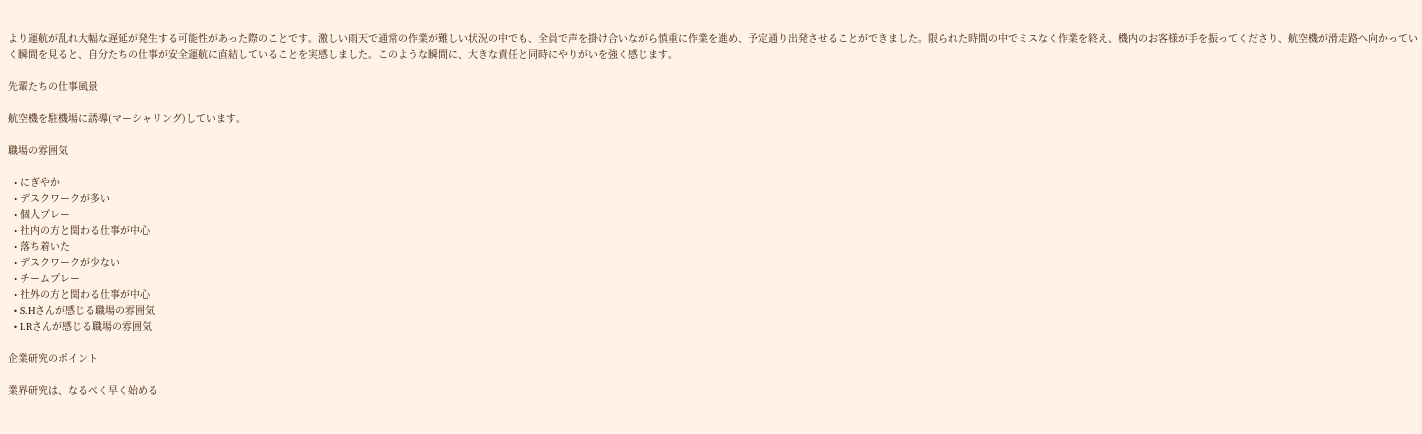より運航が乱れ大幅な遅延が発生する可能性があった際のことです。激しい雨天で通常の作業が難しい状況の中でも、全員で声を掛け合いながら慎重に作業を進め、予定通り出発させることができました。限られた時間の中でミスなく作業を終え、機内のお客様が手を振ってくださり、航空機が滑走路へ向かっていく瞬間を見ると、自分たちの仕事が安全運航に直結していることを実感しました。このような瞬間に、大きな責任と同時にやりがいを強く感じます。

先輩たちの仕事風景

航空機を駐機場に誘導(マーシャリング)しています。

職場の雰囲気

  • にぎやか
  • デスクワークが多い
  • 個人プレー
  • 社内の方と関わる仕事が中心
  • 落ち着いた
  • デスクワークが少ない
  • チームプレー
  • 社外の方と関わる仕事が中心
  • S.Hさんが感じる職場の雰囲気
  • I.Rさんが感じる職場の雰囲気

企業研究のポイント

業界研究は、なるべく早く始める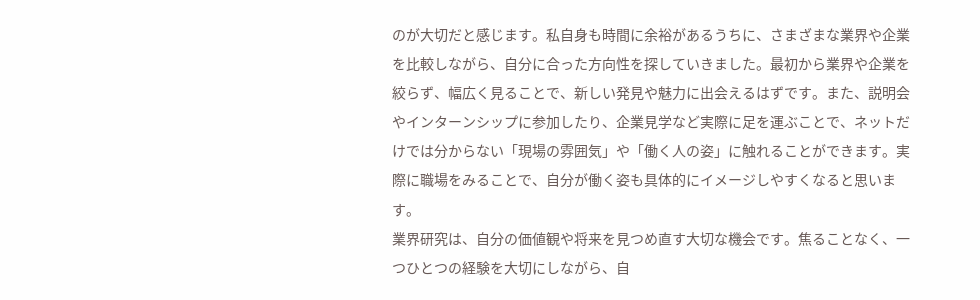のが大切だと感じます。私自身も時間に余裕があるうちに、さまざまな業界や企業を比較しながら、自分に合った方向性を探していきました。最初から業界や企業を絞らず、幅広く見ることで、新しい発見や魅力に出会えるはずです。また、説明会やインターンシップに参加したり、企業見学など実際に足を運ぶことで、ネットだけでは分からない「現場の雰囲気」や「働く人の姿」に触れることができます。実際に職場をみることで、自分が働く姿も具体的にイメージしやすくなると思います。
業界研究は、自分の価値観や将来を見つめ直す大切な機会です。焦ることなく、一つひとつの経験を大切にしながら、自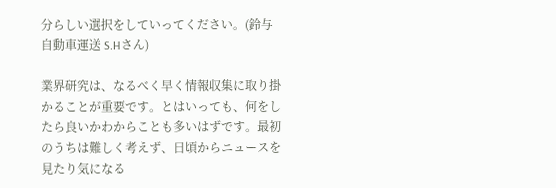分らしい選択をしていってください。(鈴与自動車運送 S.Hさん)

業界研究は、なるべく早く情報収集に取り掛かることが重要です。とはいっても、何をしたら良いかわからことも多いはずです。最初のうちは難しく考えず、日頃からニュースを見たり気になる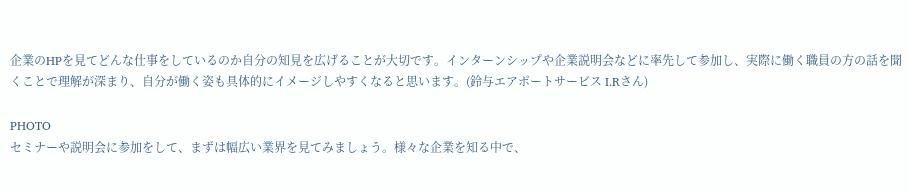企業のHPを見てどんな仕事をしているのか自分の知見を広げることが大切です。インターンシップや企業説明会などに率先して参加し、実際に働く職員の方の話を聞くことで理解が深まり、自分が働く姿も具体的にイメージしやすくなると思います。(鈴与エアポートサービス I.Rさん)

PHOTO
セミナーや説明会に参加をして、まずは幅広い業界を見てみましょう。様々な企業を知る中で、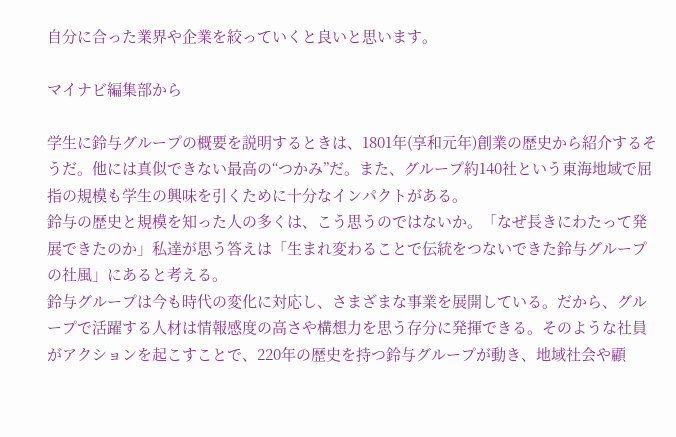自分に合った業界や企業を絞っていくと良いと思います。

マイナビ編集部から

学生に鈴与グループの概要を説明するときは、1801年(享和元年)創業の歴史から紹介するそうだ。他には真似できない最高の“つかみ”だ。また、グループ約140社という東海地域で屈指の規模も学生の興味を引くために十分なインパクトがある。
鈴与の歴史と規模を知った人の多くは、こう思うのではないか。「なぜ長きにわたって発展できたのか」私達が思う答えは「生まれ変わることで伝統をつないできた鈴与グループの社風」にあると考える。
鈴与グループは今も時代の変化に対応し、さまざまな事業を展開している。だから、グループで活躍する人材は情報感度の高さや構想力を思う存分に発揮できる。そのような社員がアクションを起こすことで、220年の歴史を持つ鈴与グループが動き、地域社会や顧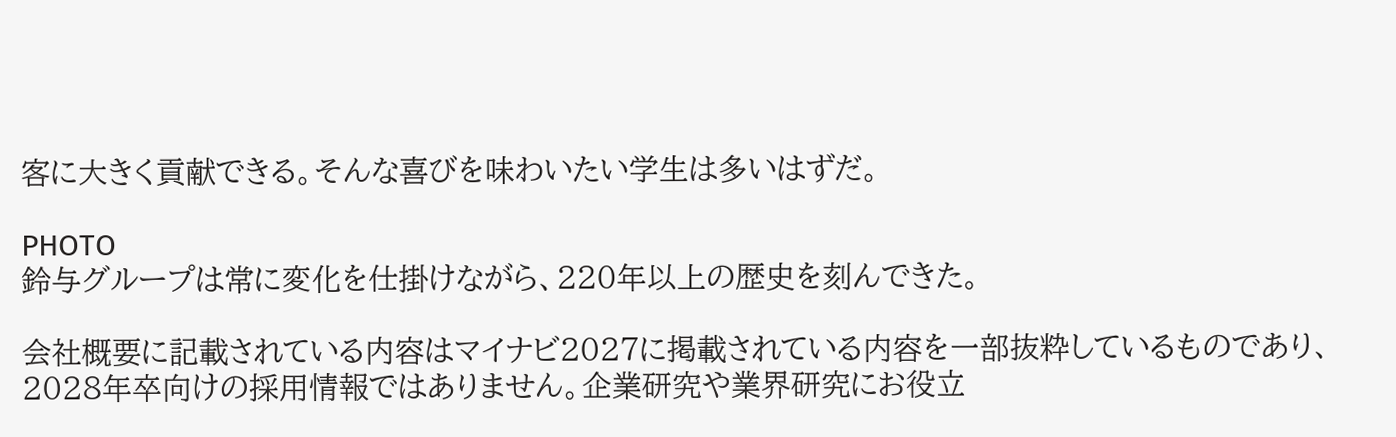客に大きく貢献できる。そんな喜びを味わいたい学生は多いはずだ。

PHOTO
鈴与グループは常に変化を仕掛けながら、220年以上の歴史を刻んできた。

会社概要に記載されている内容はマイナビ2027に掲載されている内容を一部抜粋しているものであり、2028年卒向けの採用情報ではありません。企業研究や業界研究にお役立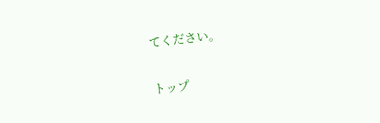てください。

トップ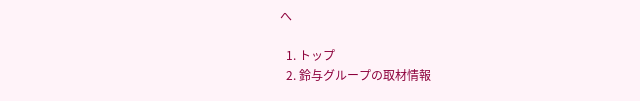へ

  1. トップ
  2. 鈴与グループの取材情報